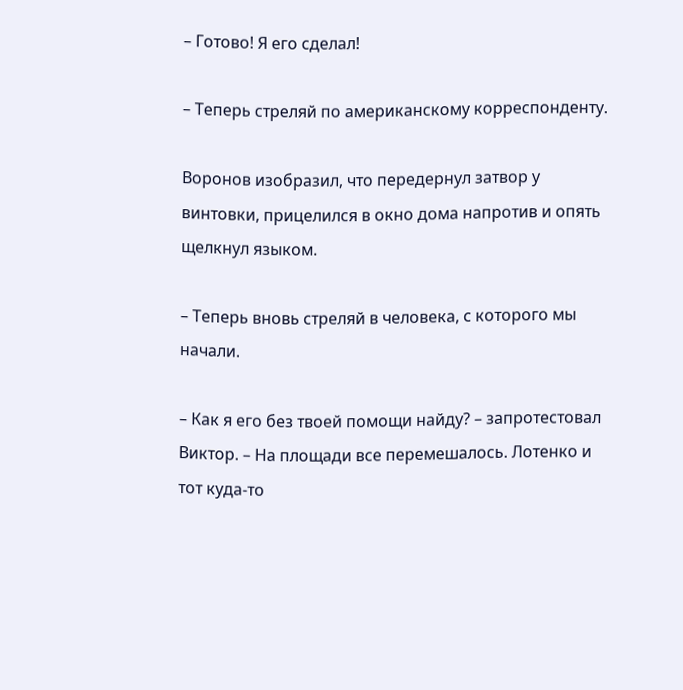– Готово! Я его сделал!

– Теперь стреляй по американскому корреспонденту.

Воронов изобразил, что передернул затвор у винтовки, прицелился в окно дома напротив и опять щелкнул языком.

– Теперь вновь стреляй в человека, с которого мы начали.

– Как я его без твоей помощи найду? – запротестовал Виктор. – На площади все перемешалось. Лотенко и тот куда-то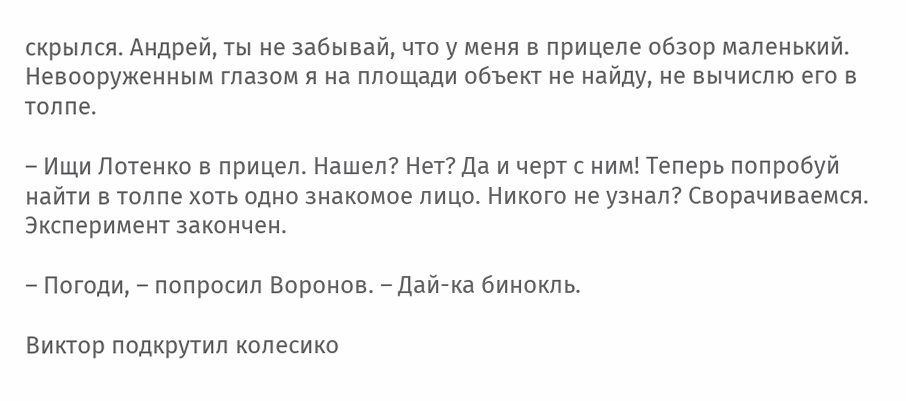скрылся. Андрей, ты не забывай, что у меня в прицеле обзор маленький. Невооруженным глазом я на площади объект не найду, не вычислю его в толпе.

– Ищи Лотенко в прицел. Нашел? Нет? Да и черт с ним! Теперь попробуй найти в толпе хоть одно знакомое лицо. Никого не узнал? Сворачиваемся. Эксперимент закончен.

– Погоди, – попросил Воронов. – Дай-ка бинокль.

Виктор подкрутил колесико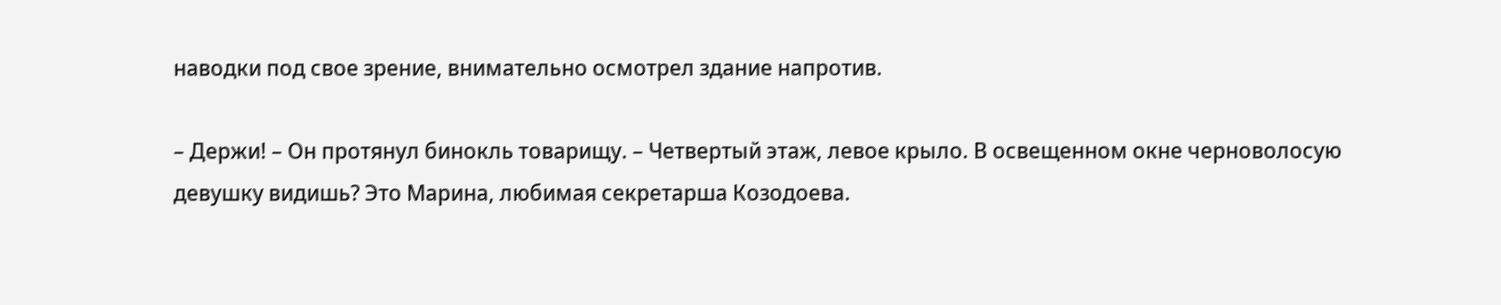наводки под свое зрение, внимательно осмотрел здание напротив.

– Держи! – Он протянул бинокль товарищу. – Четвертый этаж, левое крыло. В освещенном окне черноволосую девушку видишь? Это Марина, любимая секретарша Козодоева.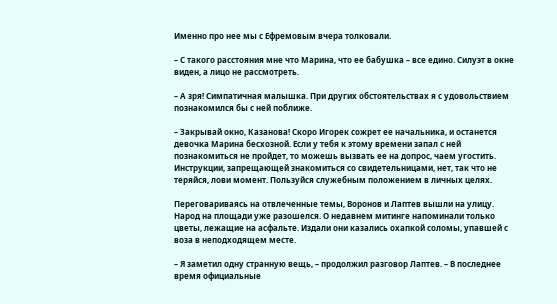Именно про нее мы с Ефремовым вчера толковали.

– С такого расстояния мне что Марина, что ее бабушка – все едино. Силуэт в окне виден, а лицо не рассмотреть.

– А зря! Симпатичная малышка. При других обстоятельствах я с удовольствием познакомился бы с ней поближе.

– Закрывай окно, Казанова! Скоро Игорек сожрет ее начальника, и останется девочка Марина бесхозной. Если у тебя к этому времени запал с ней познакомиться не пройдет, то можешь вызвать ее на допрос, чаем угостить. Инструкции, запрещающей знакомиться со свидетельницами, нет, так что не теряйся, лови момент. Пользуйся служебным положением в личных целях.

Переговариваясь на отвлеченные темы, Воронов и Лаптев вышли на улицу. Народ на площади уже разошелся. О недавнем митинге напоминали только цветы, лежащие на асфальте. Издали они казались охапкой соломы, упавшей с воза в неподходящем месте.

– Я заметил одну странную вещь, – продолжил разговор Лаптев. – В последнее время официальные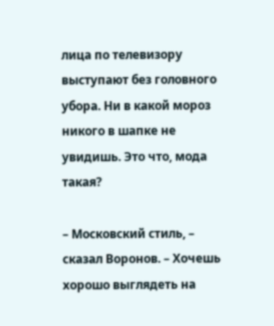лица по телевизору выступают без головного убора. Ни в какой мороз никого в шапке не увидишь. Это что, мода такая?

– Московский стиль, – сказал Воронов. – Хочешь хорошо выглядеть на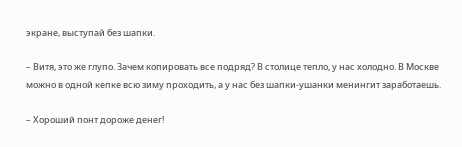экране, выступай без шапки.

– Витя, это же глупо. Зачем копировать все подряд? В столице тепло, у нас холодно. В Москве можно в одной кепке всю зиму проходить, а у нас без шапки-ушанки менингит заработаешь.

– Хороший понт дороже денег!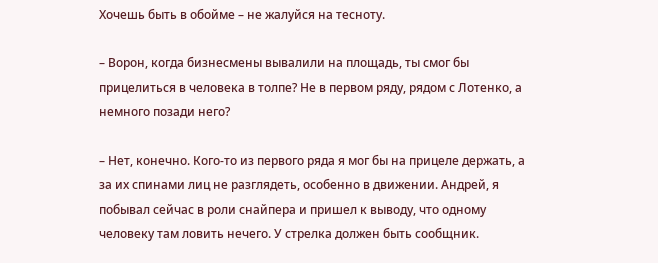Хочешь быть в обойме – не жалуйся на тесноту.

– Ворон, когда бизнесмены вывалили на площадь, ты смог бы прицелиться в человека в толпе? Не в первом ряду, рядом с Лотенко, а немного позади него?

– Нет, конечно. Кого-то из первого ряда я мог бы на прицеле держать, а за их спинами лиц не разглядеть, особенно в движении. Андрей, я побывал сейчас в роли снайпера и пришел к выводу, что одному человеку там ловить нечего. У стрелка должен быть сообщник.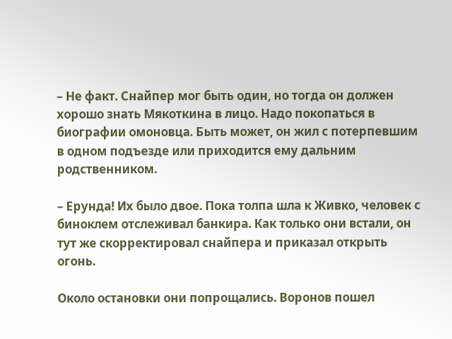– Не факт. Снайпер мог быть один, но тогда он должен хорошо знать Мякоткина в лицо. Надо покопаться в биографии омоновца. Быть может, он жил с потерпевшим в одном подъезде или приходится ему дальним родственником.

– Ерунда! Их было двое. Пока толпа шла к Живко, человек с биноклем отслеживал банкира. Как только они встали, он тут же скорректировал снайпера и приказал открыть огонь.

Около остановки они попрощались. Воронов пошел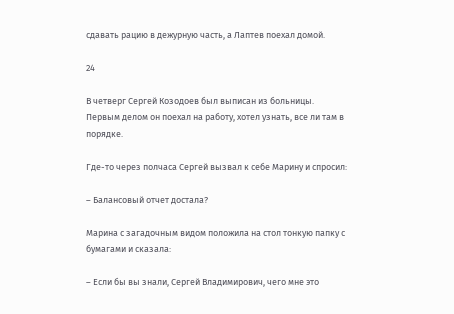сдавать рацию в дежурную часть, а Лаптев поехал домой.

24

В четверг Сергей Козодоев был выписан из больницы. Первым делом он поехал на работу, хотел узнать, все ли там в порядке.

Где-то через полчаса Сергей вызвал к себе Марину и спросил:

– Балансовый отчет достала?

Марина с загадочным видом положила на стол тонкую папку с бумагами и сказала:

– Если бы вы знали, Сергей Владимирович, чего мне это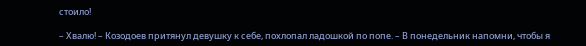стоило!

– Хвалю! – Козодоев притянул девушку к себе, похлопал ладошкой по попе. – В понедельник напомни, чтобы я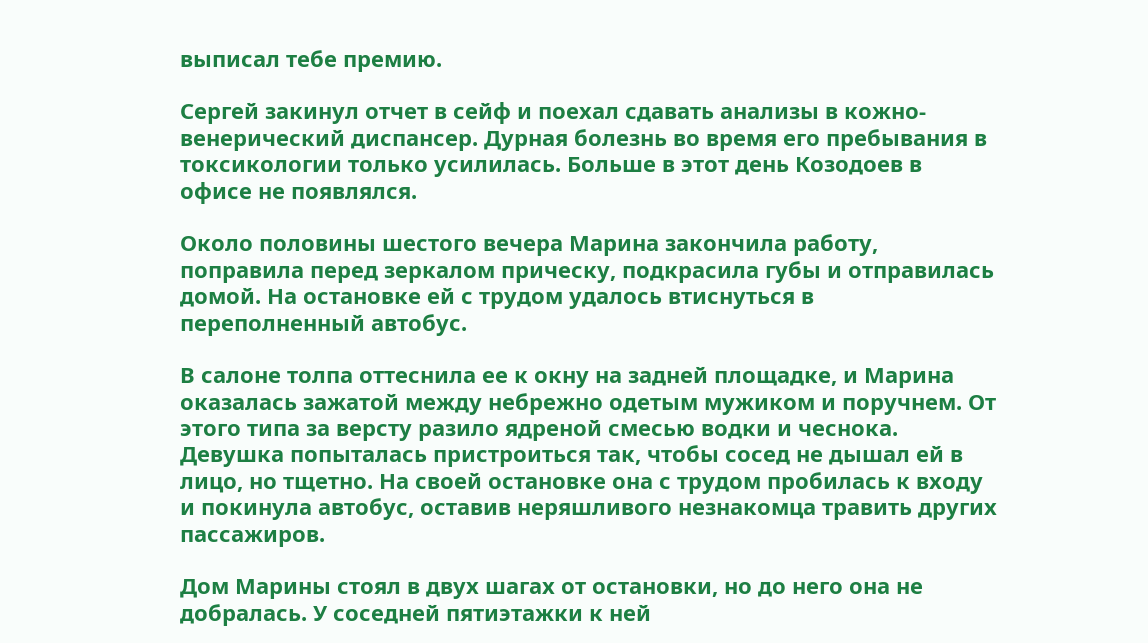выписал тебе премию.

Сергей закинул отчет в сейф и поехал сдавать анализы в кожно-венерический диспансер. Дурная болезнь во время его пребывания в токсикологии только усилилась. Больше в этот день Козодоев в офисе не появлялся.

Около половины шестого вечера Марина закончила работу, поправила перед зеркалом прическу, подкрасила губы и отправилась домой. На остановке ей с трудом удалось втиснуться в переполненный автобус.

В салоне толпа оттеснила ее к окну на задней площадке, и Марина оказалась зажатой между небрежно одетым мужиком и поручнем. От этого типа за версту разило ядреной смесью водки и чеснока. Девушка попыталась пристроиться так, чтобы сосед не дышал ей в лицо, но тщетно. На своей остановке она с трудом пробилась к входу и покинула автобус, оставив неряшливого незнакомца травить других пассажиров.

Дом Марины стоял в двух шагах от остановки, но до него она не добралась. У соседней пятиэтажки к ней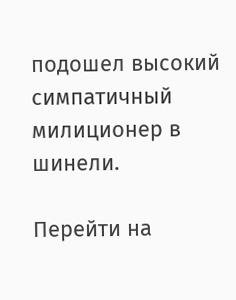подошел высокий симпатичный милиционер в шинели.

Перейти на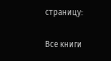страницу:

Все книги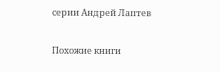серии Андрей Лаптев

Похожие книги